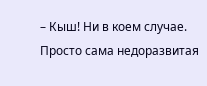– Кыш! Ни в коем случае. Просто сама недоразвитая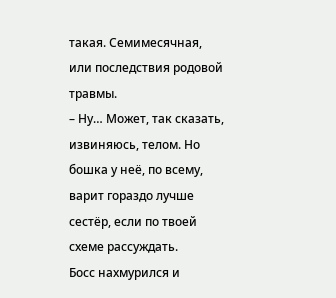такая. Семимесячная, или последствия родовой травмы.
– Ну… Может, так сказать, извиняюсь, телом. Но бошка у неё, по всему, варит гораздо лучше сестёр, если по твоей схеме рассуждать.
Босс нахмурился и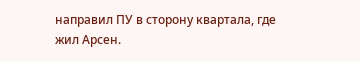направил ПУ в сторону квартала, где жил Арсен.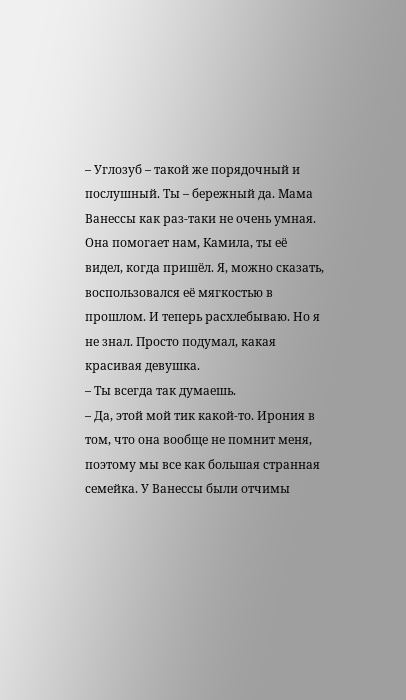– Углозуб – такой же порядочный и послушный. Ты – бережный да. Мама Ванессы как раз-таки не очень умная. Она помогает нам, Камила, ты её видел, когда пришёл. Я, можно сказать, воспользовался её мягкостью в прошлом. И теперь расхлебываю. Но я не знал. Просто подумал, какая красивая девушка.
– Ты всегда так думаешь.
– Да, этой мой тик какой-то. Ирония в том, что она вообще не помнит меня, поэтому мы все как большая странная семейка. У Ванессы были отчимы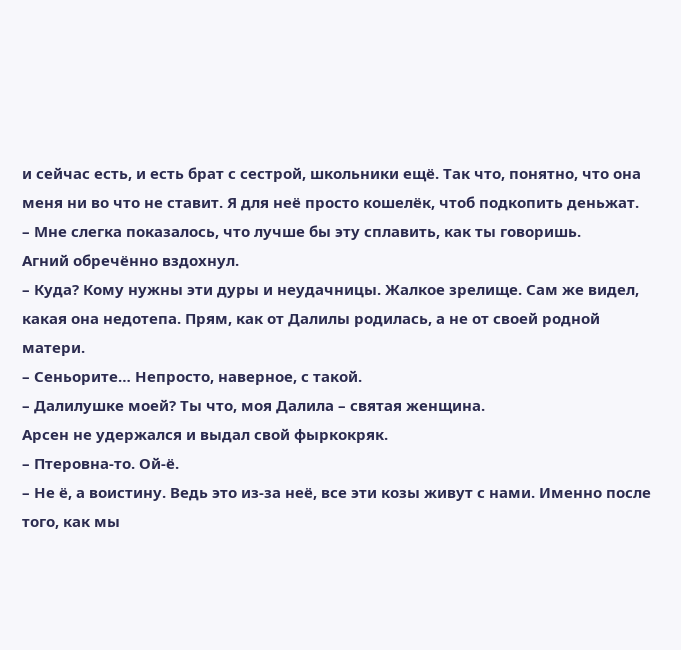и сейчас есть, и есть брат с сестрой, школьники ещё. Так что, понятно, что она меня ни во что не ставит. Я для неё просто кошелёк, чтоб подкопить деньжат.
– Мне слегка показалось, что лучше бы эту сплавить, как ты говоришь.
Агний обречённо вздохнул.
– Куда? Кому нужны эти дуры и неудачницы. Жалкое зрелище. Сам же видел, какая она недотепа. Прям, как от Далилы родилась, а не от своей родной матери.
– Сеньорите… Непросто, наверное, с такой.
– Далилушке моей? Ты что, моя Далила – святая женщина.
Арсен не удержался и выдал свой фыркокряк.
– Птеровна-то. Ой-ё.
– Не ё, а воистину. Ведь это из-за неё, все эти козы живут с нами. Именно после того, как мы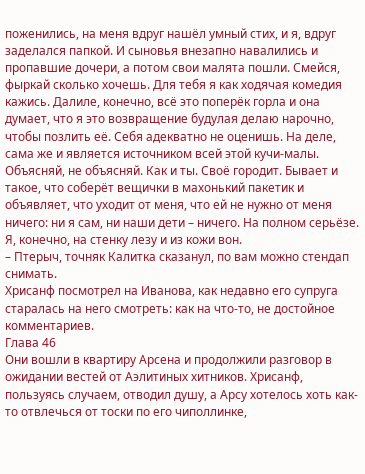поженились, на меня вдруг нашёл умный стих, и я, вдруг заделался папкой. И сыновья внезапно навалились и пропавшие дочери, а потом свои малята пошли. Смейся, фыркай сколько хочешь. Для тебя я как ходячая комедия кажись. Далиле, конечно, всё это поперёк горла и она думает, что я это возвращение будулая делаю нарочно, чтобы позлить её. Себя адекватно не оценишь. На деле, сама же и является источником всей этой кучи-малы. Объясняй, не объясняй. Как и ты. Своё городит. Бывает и такое, что соберёт вещички в махонький пакетик и объявляет, что уходит от меня, что ей не нужно от меня ничего: ни я сам, ни наши дети – ничего. На полном серьёзе. Я, конечно, на стенку лезу и из кожи вон.
– Птерыч, точняк Калитка сказанул, по вам можно стендап снимать.
Хрисанф посмотрел на Иванова, как недавно его супруга старалась на него смотреть: как на что-то, не достойное комментариев.
Глава 46
Они вошли в квартиру Арсена и продолжили разговор в ожидании вестей от Аэлитиных хитников. Хрисанф, пользуясь случаем, отводил душу, а Арсу хотелось хоть как-то отвлечься от тоски по его чиполлинке,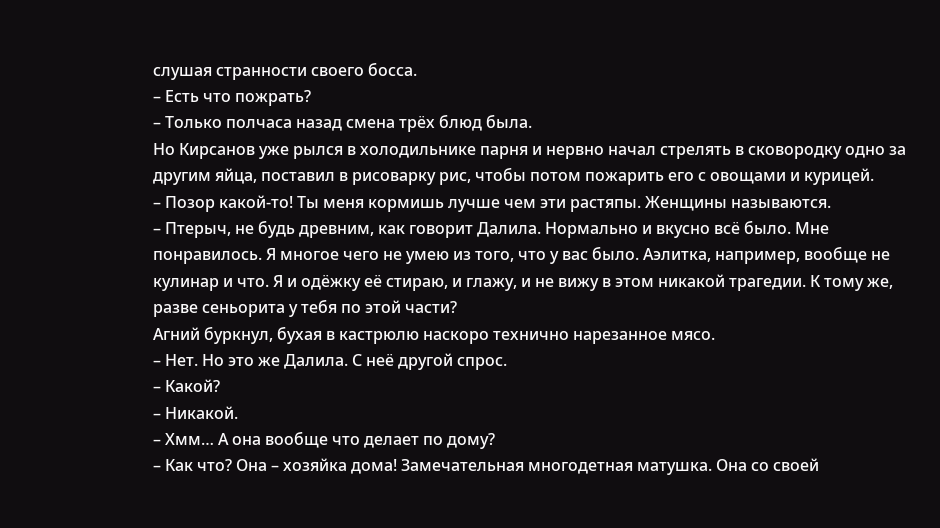слушая странности своего босса.
– Есть что пожрать?
– Только полчаса назад смена трёх блюд была.
Но Кирсанов уже рылся в холодильнике парня и нервно начал стрелять в сковородку одно за другим яйца, поставил в рисоварку рис, чтобы потом пожарить его с овощами и курицей.
– Позор какой-то! Ты меня кормишь лучше чем эти растяпы. Женщины называются.
– Птерыч, не будь древним, как говорит Далила. Нормально и вкусно всё было. Мне понравилось. Я многое чего не умею из того, что у вас было. Аэлитка, например, вообще не кулинар и что. Я и одёжку её стираю, и глажу, и не вижу в этом никакой трагедии. К тому же, разве сеньорита у тебя по этой части?
Агний буркнул, бухая в кастрюлю наскоро технично нарезанное мясо.
– Нет. Но это же Далила. С неё другой спрос.
– Какой?
– Никакой.
– Хмм… А она вообще что делает по дому?
– Как что? Она – хозяйка дома! Замечательная многодетная матушка. Она со своей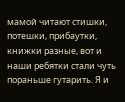мамой читают стишки, потешки, прибаутки, книжки разные, вот и наши ребятки стали чуть пораньше гутарить. Я и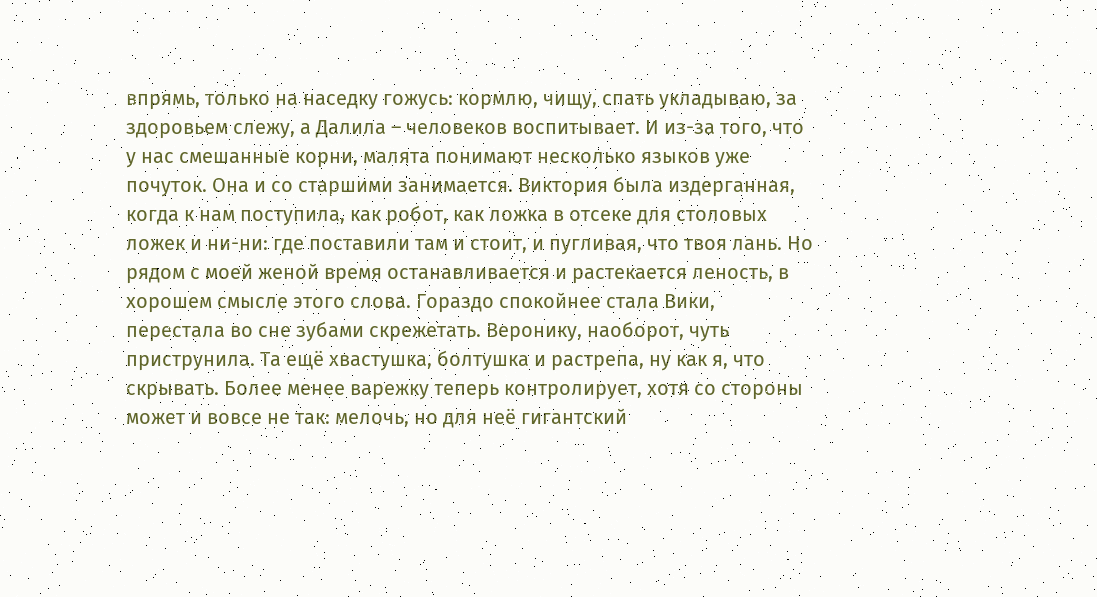впрямь, только на наседку гожусь: кормлю, чищу, спать укладываю, за здоровьем слежу, а Далила – человеков воспитывает. И из-за того, что у нас смешанные корни, малята понимают несколько языков уже почуток. Она и со старшими занимается. Виктория была издерганная, когда к нам поступила, как робот, как ложка в отсеке для столовых ложек и ни-ни: где поставили там и стоит, и пугливая, что твоя лань. Но рядом с моей женой время останавливается и растекается леность, в хорошем смысле этого слова. Гораздо спокойнее стала Вики, перестала во сне зубами скрежетать. Веронику, наоборот, чуть приструнила. Та ещё хвастушка, болтушка и растрепа, ну как я, что скрывать. Более менее варежку теперь контролирует, хотя со стороны может и вовсе не так: мелочь, но для неё гигантский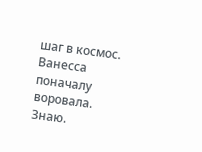шаг в космос. Ванесса поначалу воровала. Знаю.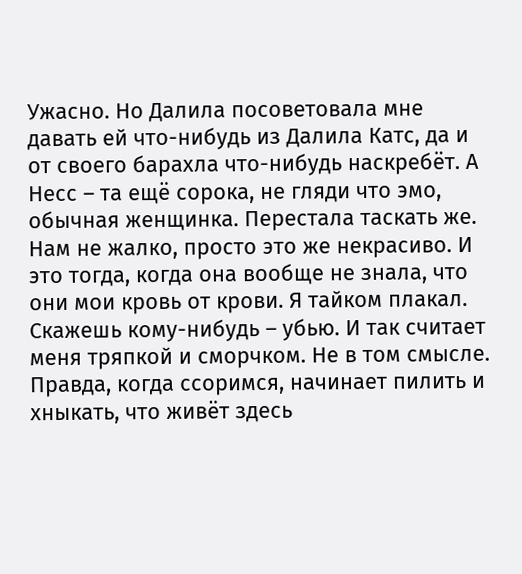Ужасно. Но Далила посоветовала мне давать ей что-нибудь из Далила Катс, да и от своего барахла что-нибудь наскребёт. А Несс – та ещё сорока, не гляди что эмо, обычная женщинка. Перестала таскать же. Нам не жалко, просто это же некрасиво. И это тогда, когда она вообще не знала, что они мои кровь от крови. Я тайком плакал. Скажешь кому-нибудь – убью. И так считает меня тряпкой и сморчком. Не в том смысле. Правда, когда ссоримся, начинает пилить и хныкать, что живёт здесь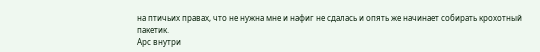на птичьих правах, что не нужна мне и нафиг не сдалась и опять же начинает собирать крохотный пакетик.
Арс внутри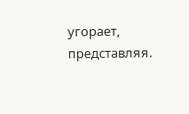угорает, представляя.